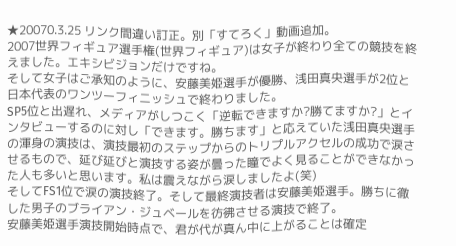★20070.3.25 リンク間違い訂正。別「すてろく」動画追加。
2007世界フィギュア選手権(世界フィギュア)は女子が終わり全ての競技を終えました。エキシビジョンだけですね。
そして女子はご承知のように、安藤美姫選手が優勝、浅田真央選手が2位と日本代表のワンツーフィニッシュで終わりました。
SP5位と出遅れ、メディアがしつこく「逆転できますか?勝てますか?」とインタビューするのに対し「できます。勝ちます」と応えていた浅田真央選手の渾身の演技は、演技最初のステップからのトリプルアクセルの成功で涙させるもので、延び延びと演技する姿が曇った瞳でよく見ることができなかった人も多いと思います。私は震えながら涙しましたよ(笑)
そしてFS1位で涙の演技終了。そして最終演技者は安藤美姫選手。勝ちに徹した男子のブライアン・ジュベールを彷彿させる演技で終了。
安藤美姫選手演技開始時点で、君が代が真ん中に上がることは確定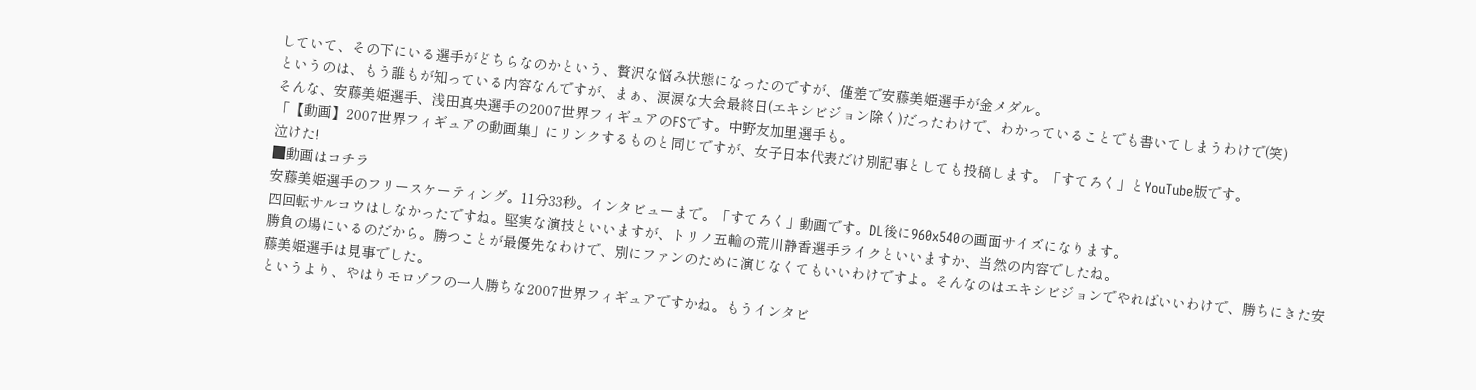していて、その下にいる選手がどちらなのかという、贅沢な悩み状態になったのですが、僅差で安藤美姫選手が金メダル。
というのは、もう誰もが知っている内容なんですが、まぁ、涙涙な大会最終日(エキシビジョン除く)だったわけで、わかっていることでも書いてしまうわけで(笑)
そんな、安藤美姫選手、浅田真央選手の2007世界フィギュアのFSです。中野友加里選手も。
「【動画】2007世界フィギュアの動画集」にリンクするものと同じですが、女子日本代表だけ別記事としても投稿します。「すてろく」とYouTube版です。
泣けた!
■動画はコチラ
安藤美姫選手のフリースケーティング。11分33秒。インタビューまで。「すてろく」動画です。DL後に960x540の画面サイズになります。
四回転サルコウはしなかったですね。堅実な演技といいますが、トリノ五輪の荒川静香選手ライクといいますか、当然の内容でしたね。
勝負の場にいるのだから。勝つことが最優先なわけで、別にファンのために演じなくてもいいわけですよ。そんなのはエキシビジョンでやればいいわけで、勝ちにきた安藤美姫選手は見事でした。
というより、やはりモロゾフの一人勝ちな2007世界フィギュアですかね。もうインタビ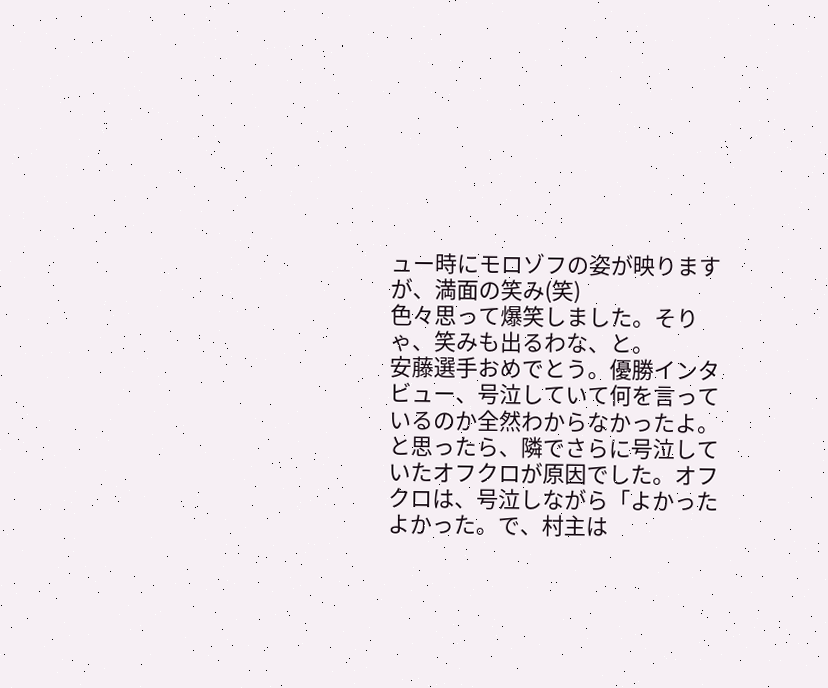ュー時にモロゾフの姿が映りますが、満面の笑み(笑)
色々思って爆笑しました。そりゃ、笑みも出るわな、と。
安藤選手おめでとう。優勝インタビュー、号泣していて何を言っているのか全然わからなかったよ。と思ったら、隣でさらに号泣していたオフクロが原因でした。オフクロは、号泣しながら「よかったよかった。で、村主は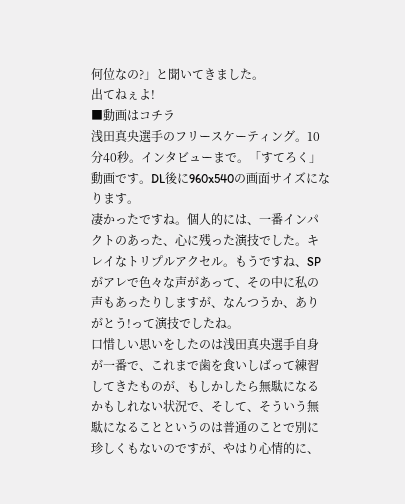何位なの?」と聞いてきました。
出てねぇよ!
■動画はコチラ
浅田真央選手のフリースケーティング。10分40秒。インタビューまで。「すてろく」動画です。DL後に960x540の画面サイズになります。
凄かったですね。個人的には、一番インパクトのあった、心に残った演技でした。キレイなトリプルアクセル。もうですね、SPがアレで色々な声があって、その中に私の声もあったりしますが、なんつうか、ありがとう!って演技でしたね。
口惜しい思いをしたのは浅田真央選手自身が一番で、これまで歯を食いしばって練習してきたものが、もしかしたら無駄になるかもしれない状況で、そして、そういう無駄になることというのは普通のことで別に珍しくもないのですが、やはり心情的に、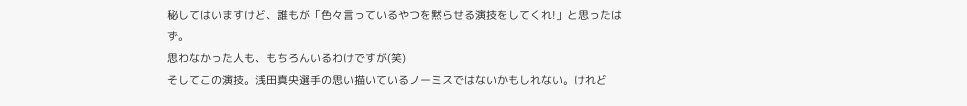秘してはいますけど、誰もが「色々言っているやつを黙らせる演技をしてくれ!」と思ったはず。
思わなかった人も、もちろんいるわけですが(笑)
そしてこの演技。浅田真央選手の思い描いているノーミスではないかもしれない。けれど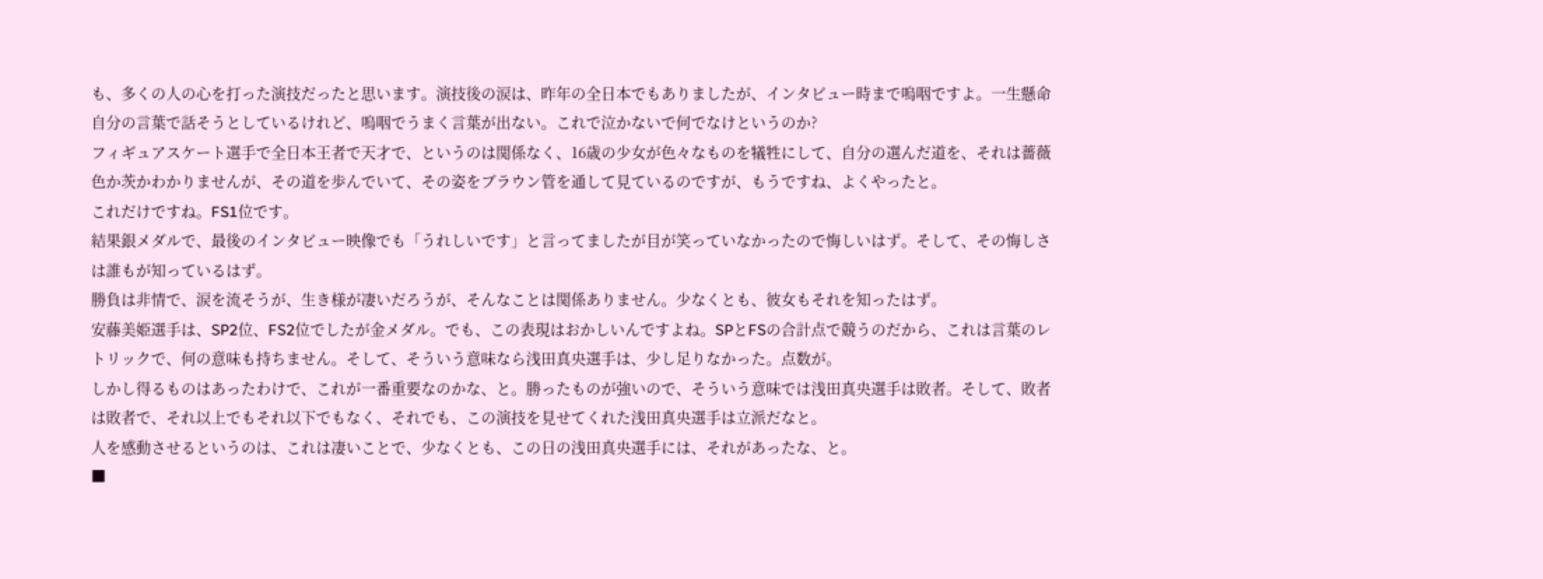も、多くの人の心を打った演技だったと思います。演技後の涙は、昨年の全日本でもありましたが、インタビュー時まで嗚咽ですよ。一生懸命自分の言葉で話そうとしているけれど、嗚咽でうまく言葉が出ない。これで泣かないで何でなけというのか?
フィギュアスケート選手で全日本王者で天才で、というのは関係なく、16歳の少女が色々なものを犠牲にして、自分の選んだ道を、それは薔薇色か茨かわかりませんが、その道を歩んでいて、その姿をブラウン管を通して見ているのですが、もうですね、よくやったと。
これだけですね。FS1位です。
結果銀メダルで、最後のインタビュー映像でも「うれしいです」と言ってましたが目が笑っていなかったので悔しいはず。そして、その悔しさは誰もが知っているはず。
勝負は非情で、涙を流そうが、生き様が凄いだろうが、そんなことは関係ありません。少なくとも、彼女もそれを知ったはず。
安藤美姫選手は、SP2位、FS2位でしたが金メダル。でも、この表現はおかしいんですよね。SPとFSの合計点で競うのだから、これは言葉のレトリックで、何の意味も持ちません。そして、そういう意味なら浅田真央選手は、少し足りなかった。点数が。
しかし得るものはあったわけで、これが一番重要なのかな、と。勝ったものが強いので、そういう意味では浅田真央選手は敗者。そして、敗者は敗者で、それ以上でもそれ以下でもなく、それでも、この演技を見せてくれた浅田真央選手は立派だなと。
人を感動させるというのは、これは凄いことで、少なくとも、この日の浅田真央選手には、それがあったな、と。
■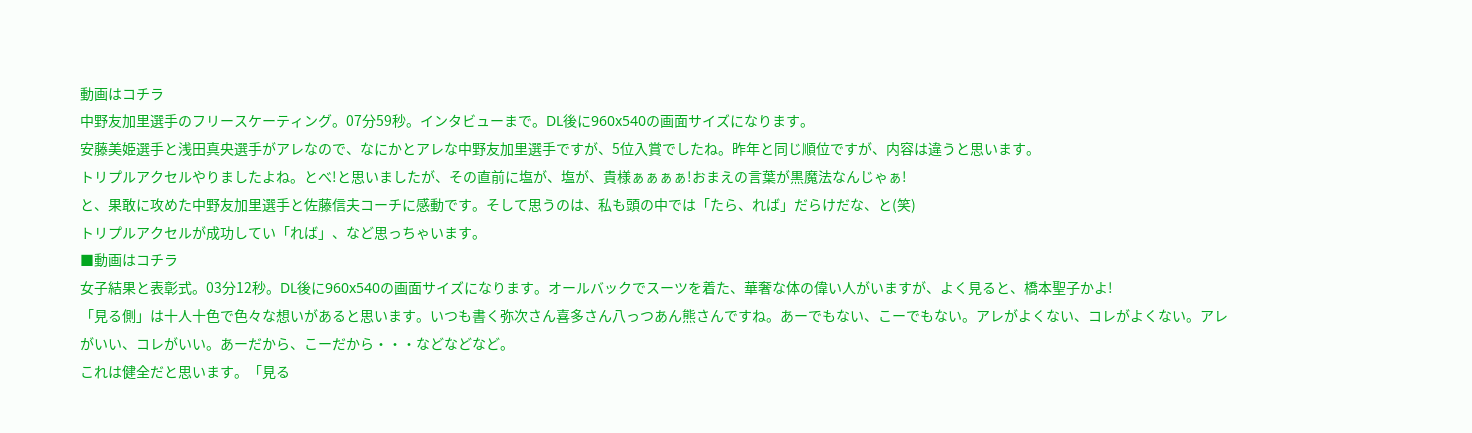動画はコチラ
中野友加里選手のフリースケーティング。07分59秒。インタビューまで。DL後に960x540の画面サイズになります。
安藤美姫選手と浅田真央選手がアレなので、なにかとアレな中野友加里選手ですが、5位入賞でしたね。昨年と同じ順位ですが、内容は違うと思います。
トリプルアクセルやりましたよね。とべ!と思いましたが、その直前に塩が、塩が、貴様ぁぁぁぁ!おまえの言葉が黒魔法なんじゃぁ!
と、果敢に攻めた中野友加里選手と佐藤信夫コーチに感動です。そして思うのは、私も頭の中では「たら、れば」だらけだな、と(笑)
トリプルアクセルが成功してい「れば」、など思っちゃいます。
■動画はコチラ
女子結果と表彰式。03分12秒。DL後に960x540の画面サイズになります。オールバックでスーツを着た、華奢な体の偉い人がいますが、よく見ると、橋本聖子かよ!
「見る側」は十人十色で色々な想いがあると思います。いつも書く弥次さん喜多さん八っつあん熊さんですね。あーでもない、こーでもない。アレがよくない、コレがよくない。アレがいい、コレがいい。あーだから、こーだから・・・などなどなど。
これは健全だと思います。「見る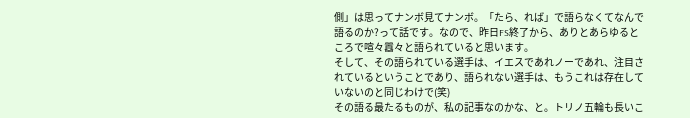側」は思ってナンボ見てナンボ。「たら、れば」で語らなくてなんで語るのか?って話です。なので、昨日FS終了から、ありとあらゆるところで喧々囂々と語られていると思います。
そして、その語られている選手は、イエスであれノーであれ、注目されているということであり、語られない選手は、もうこれは存在していないのと同じわけで(笑)
その語る最たるものが、私の記事なのかな、と。トリノ五輪も長いこ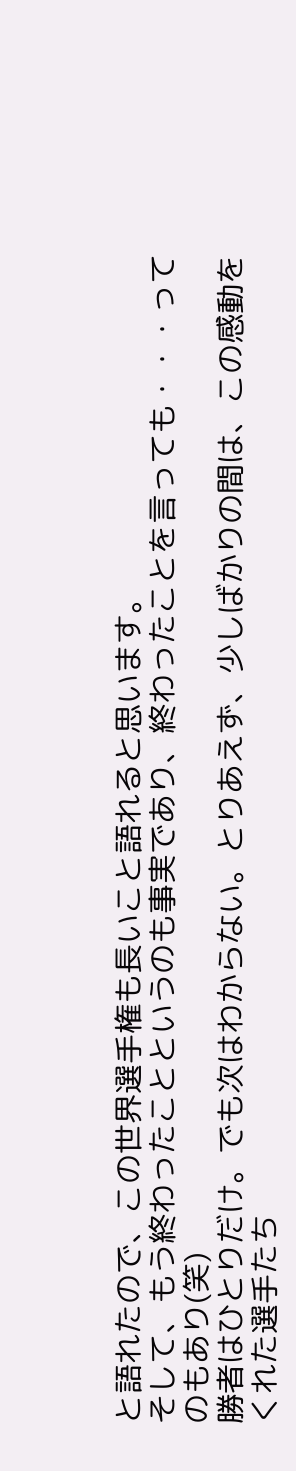と語れたので、この世界選手権も長いこと語れると思います。
そして、もう終わったことというのも事実であり、終わったことを言っても・・・ってのもあり(笑)
勝者はひとりだけ。でも次はわからない。とりあえず、少しばかりの間は、この感動をくれた選手たち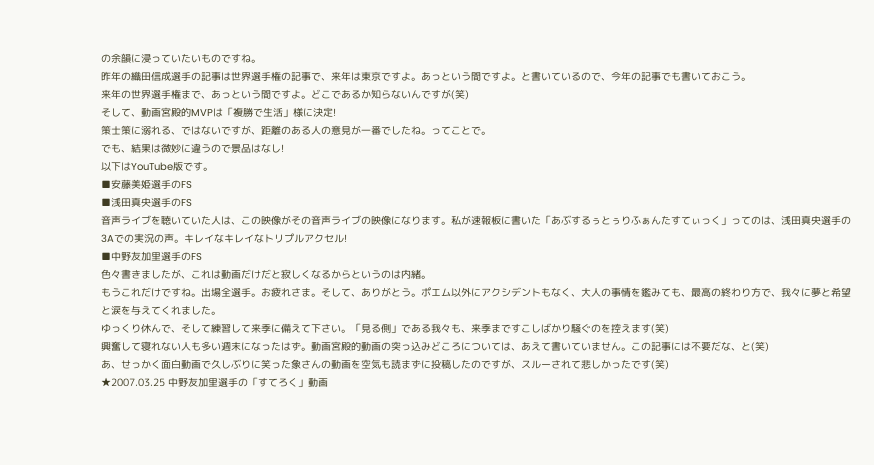の余韻に浸っていたいものですね。
昨年の織田信成選手の記事は世界選手権の記事で、来年は東京ですよ。あっという間ですよ。と書いているので、今年の記事でも書いておこう。
来年の世界選手権まで、あっという間ですよ。どこであるか知らないんですが(笑)
そして、動画宮殿的MVPは「複勝で生活」様に決定!
策士策に溺れる、ではないですが、距離のある人の意見が一番でしたね。ってことで。
でも、結果は微妙に違うので景品はなし!
以下はYouTube版です。
■安藤美姫選手のFS
■浅田真央選手のFS
音声ライブを聴いていた人は、この映像がその音声ライブの映像になります。私が速報板に書いた「あぶするぅとぅりふぁんたすてぃっく」ってのは、浅田真央選手の3Aでの実況の声。キレイなキレイなトリプルアクセル!
■中野友加里選手のFS
色々書きましたが、これは動画だけだと寂しくなるからというのは内緒。
もうこれだけですね。出場全選手。お疲れさま。そして、ありがとう。ポエム以外にアクシデントもなく、大人の事情を鑑みても、最高の終わり方で、我々に夢と希望と涙を与えてくれました。
ゆっくり休んで、そして練習して来季に備えて下さい。「見る側」である我々も、来季まですこしばかり騒ぐのを控えます(笑)
興奮して寝れない人も多い週末になったはず。動画宮殿的動画の突っ込みどころについては、あえて書いていません。この記事には不要だな、と(笑)
あ、せっかく面白動画で久しぶりに笑った象さんの動画を空気も読まずに投稿したのですが、スルーされて悲しかったです(笑)
★2007.03.25 中野友加里選手の「すてろく」動画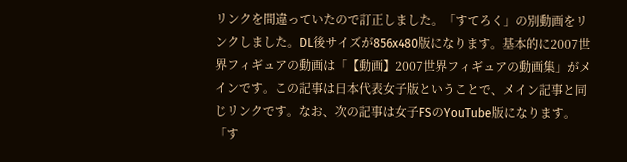リンクを間違っていたので訂正しました。「すてろく」の別動画をリンクしました。DL後サイズが856x480版になります。基本的に2007世界フィギュアの動画は「【動画】2007世界フィギュアの動画集」がメインです。この記事は日本代表女子版ということで、メイン記事と同じリンクです。なお、次の記事は女子FSのYouTube版になります。「す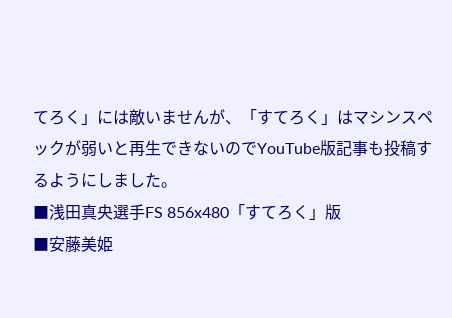てろく」には敵いませんが、「すてろく」はマシンスペックが弱いと再生できないのでYouTube版記事も投稿するようにしました。
■浅田真央選手FS 856x480「すてろく」版
■安藤美姫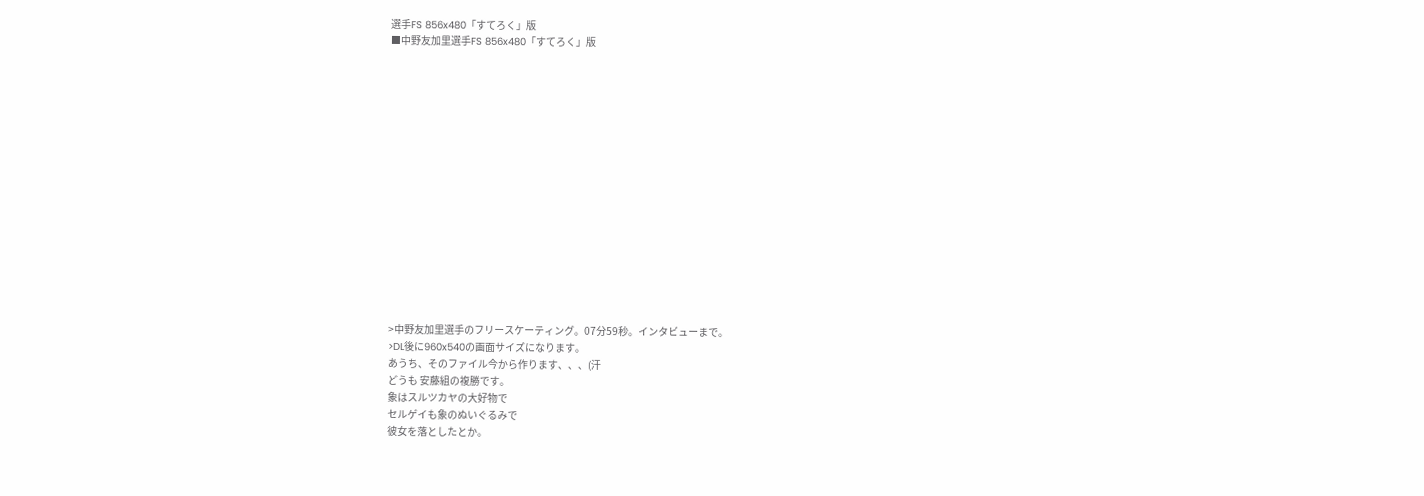選手FS 856x480「すてろく」版
■中野友加里選手FS 856x480「すてろく」版
















>中野友加里選手のフリースケーティング。07分59秒。インタビューまで。
>DL後に960x540の画面サイズになります。
あうち、そのファイル今から作ります、、、(汗
どうも 安藤組の複勝です。
象はスルツカヤの大好物で
セルゲイも象のぬいぐるみで
彼女を落としたとか。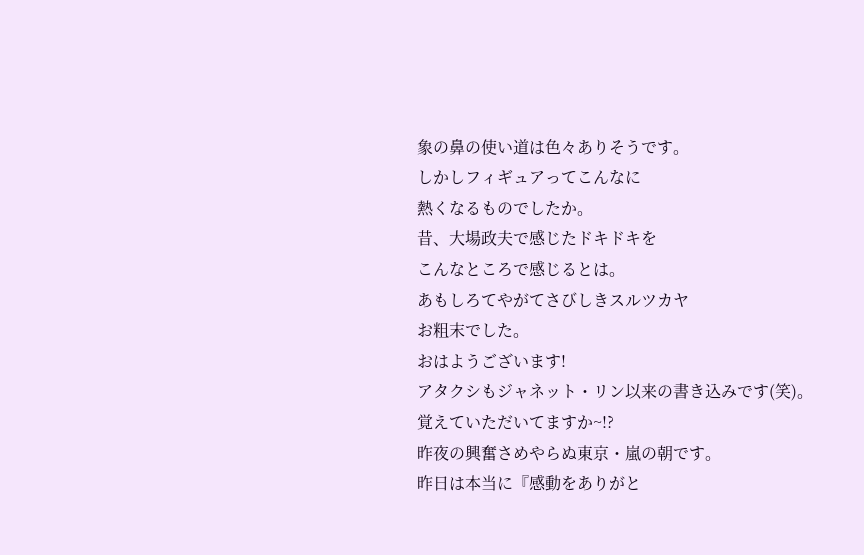象の鼻の使い道は色々ありそうです。
しかしフィギュアってこんなに
熱くなるものでしたか。
昔、大場政夫で感じたドキドキを
こんなところで感じるとは。
あもしろてやがてさびしきスルツカヤ
お粗末でした。
おはようございます!
アタクシもジャネット・リン以来の書き込みです(笑)。
覚えていただいてますか~!?
昨夜の興奮さめやらぬ東京・嵐の朝です。
昨日は本当に『感動をありがと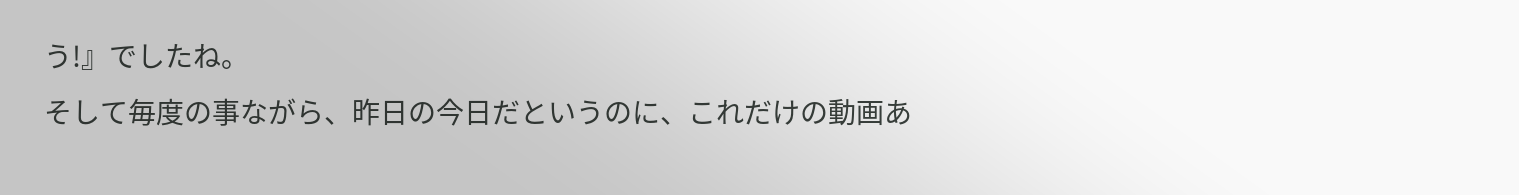う!』でしたね。
そして毎度の事ながら、昨日の今日だというのに、これだけの動画あ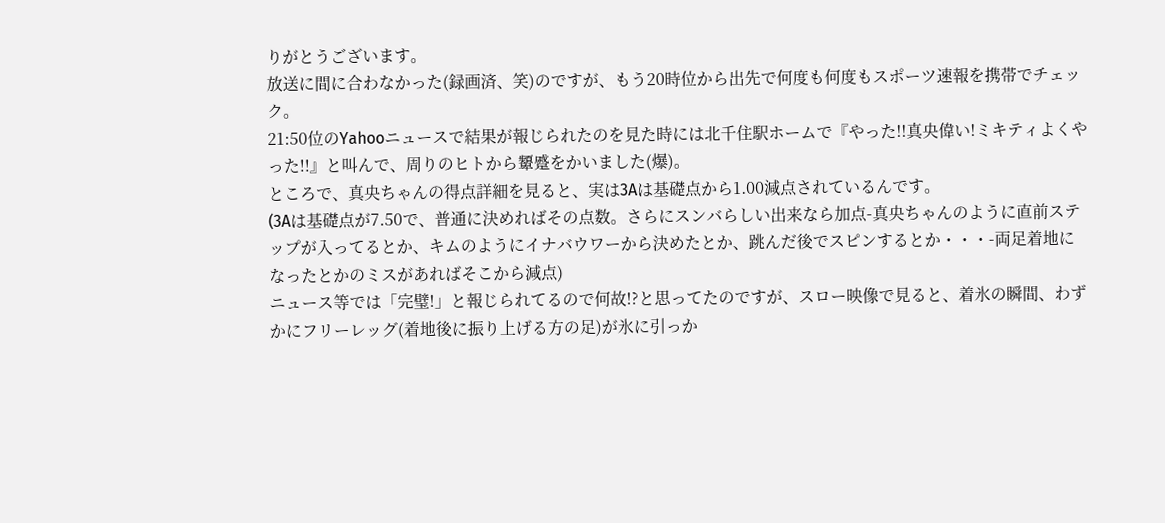りがとうございます。
放送に間に合わなかった(録画済、笑)のですが、もう20時位から出先で何度も何度もスポーツ速報を携帯でチェック。
21:50位のYahooニュースで結果が報じられたのを見た時には北千住駅ホームで『やった!!真央偉い!ミキティよくやった!!』と叫んで、周りのヒトから顰蹙をかいました(爆)。
ところで、真央ちゃんの得点詳細を見ると、実は3Aは基礎点から1.00減点されているんです。
(3Aは基礎点が7.50で、普通に決めればその点数。さらにスンバらしい出来なら加点-真央ちゃんのように直前ステップが入ってるとか、キムのようにイナバウワーから決めたとか、跳んだ後でスピンするとか・・・-両足着地になったとかのミスがあればそこから減点)
ニュース等では「完璧!」と報じられてるので何故!?と思ってたのですが、スロー映像で見ると、着氷の瞬間、わずかにフリーレッグ(着地後に振り上げる方の足)が氷に引っか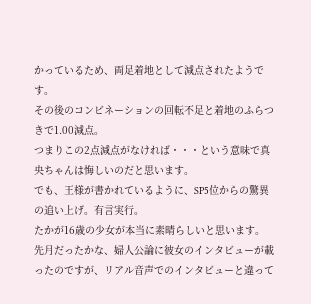かっているため、両足着地として減点されたようです。
その後のコンビネーションの回転不足と着地のふらつきで1.00減点。
つまりこの2点減点がなければ・・・という意味で真央ちゃんは悔しいのだと思います。
でも、王様が書かれているように、SP5位からの驚異の追い上げ。有言実行。
たかが16歳の少女が本当に素晴らしいと思います。
先月だったかな、婦人公論に彼女のインタビューが載ったのですが、リアル音声でのインタビューと違って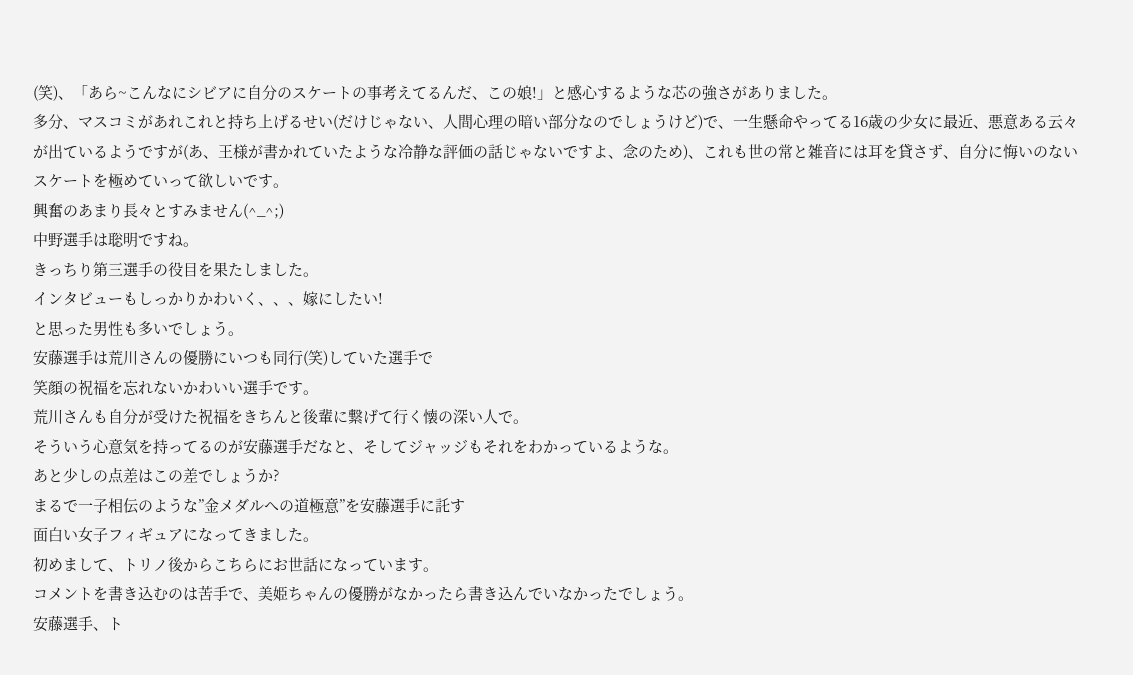(笑)、「あら~こんなにシビアに自分のスケートの事考えてるんだ、この娘!」と感心するような芯の強さがありました。
多分、マスコミがあれこれと持ち上げるせい(だけじゃない、人間心理の暗い部分なのでしょうけど)で、一生懸命やってる16歳の少女に最近、悪意ある云々が出ているようですが(あ、王様が書かれていたような冷静な評価の話じゃないですよ、念のため)、これも世の常と雑音には耳を貸さず、自分に悔いのないスケートを極めていって欲しいです。
興奮のあまり長々とすみません(^_^;)
中野選手は聡明ですね。
きっちり第三選手の役目を果たしました。
インタビューもしっかりかわいく、、、嫁にしたい!
と思った男性も多いでしょう。
安藤選手は荒川さんの優勝にいつも同行(笑)していた選手で
笑顔の祝福を忘れないかわいい選手です。
荒川さんも自分が受けた祝福をきちんと後輩に繋げて行く懐の深い人で。
そういう心意気を持ってるのが安藤選手だなと、そしてジャッジもそれをわかっているような。
あと少しの点差はこの差でしょうか?
まるで一子相伝のような”金メダルへの道極意”を安藤選手に託す
面白い女子フィギュアになってきました。
初めまして、トリノ後からこちらにお世話になっています。
コメントを書き込むのは苦手で、美姫ちゃんの優勝がなかったら書き込んでいなかったでしょう。
安藤選手、ト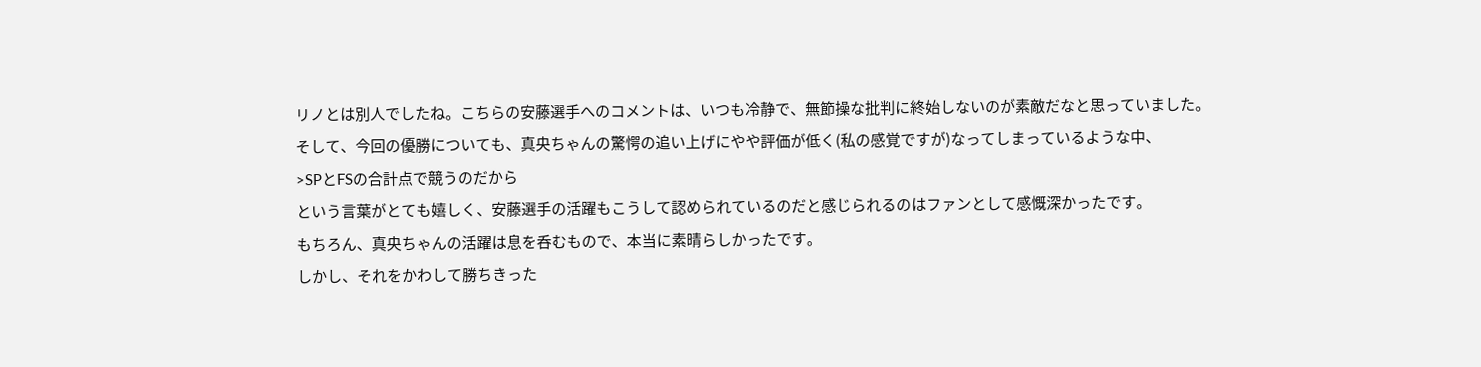リノとは別人でしたね。こちらの安藤選手へのコメントは、いつも冷静で、無節操な批判に終始しないのが素敵だなと思っていました。
そして、今回の優勝についても、真央ちゃんの驚愕の追い上げにやや評価が低く(私の感覚ですが)なってしまっているような中、
>SPとFSの合計点で競うのだから
という言葉がとても嬉しく、安藤選手の活躍もこうして認められているのだと感じられるのはファンとして感慨深かったです。
もちろん、真央ちゃんの活躍は息を呑むもので、本当に素晴らしかったです。
しかし、それをかわして勝ちきった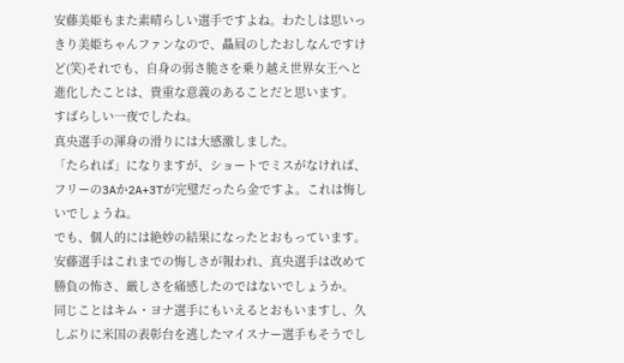安藤美姫もまた素晴らしい選手ですよね。わたしは思いっきり美姫ちゃんファンなので、贔屓のしたおしなんですけど(笑)それでも、自身の弱さ脆さを乗り越え世界女王へと進化したことは、貴重な意義のあることだと思います。
すばらしい一夜でしたね。
真央選手の渾身の滑りには大感激しました。
「たられば」になりますが、ショートでミスがなければ、フリーの3Aか2A+3Tが完璧だったら金ですよ。これは悔しいでしょうね。
でも、個人的には絶妙の結果になったとおもっています。安藤選手はこれまでの悔しさが報われ、真央選手は改めて勝負の怖さ、厳しさを痛感したのではないでしょうか。
同じことはキム・ヨナ選手にもいえるとおもいますし、久しぶりに米国の表彰台を逃したマイスナー選手もそうでし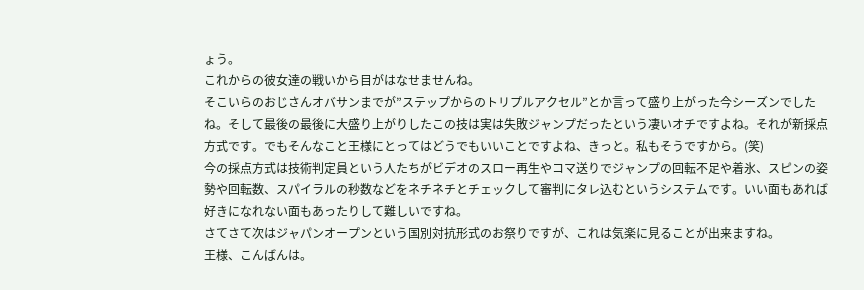ょう。
これからの彼女達の戦いから目がはなせませんね。
そこいらのおじさんオバサンまでが”ステップからのトリプルアクセル”とか言って盛り上がった今シーズンでしたね。そして最後の最後に大盛り上がりしたこの技は実は失敗ジャンプだったという凄いオチですよね。それが新採点方式です。でもそんなこと王様にとってはどうでもいいことですよね、きっと。私もそうですから。(笑)
今の採点方式は技術判定員という人たちがビデオのスロー再生やコマ送りでジャンプの回転不足や着氷、スピンの姿勢や回転数、スパイラルの秒数などをネチネチとチェックして審判にタレ込むというシステムです。いい面もあれば好きになれない面もあったりして難しいですね。
さてさて次はジャパンオープンという国別対抗形式のお祭りですが、これは気楽に見ることが出来ますね。
王様、こんばんは。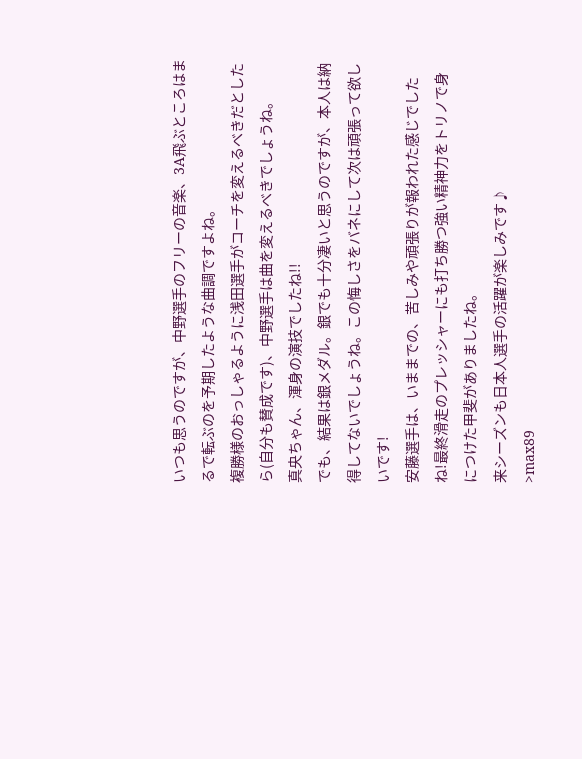いつも思うのですが、中野選手のフリーの音楽、3A飛ぶところはまるで転ぶのを予期したような曲調ですよね。
複勝様のおっしゃるように浅田選手がコーチを変えるべきだとしたら(自分も賛成です)、中野選手は曲を変えるべきでしょうね。
真央ちゃん、渾身の演技でしたね!!
でも、結果は銀メダル。銀でも十分凄いと思うのですが、本人は納得してないでしょうね。この悔しさをバネにして次は頑張って欲しいです!
安藤選手は、いままでの、苦しみや頑張りが報われた感じでしたね!最終滑走のプレッシャーにも打ち勝つ強い精神力をトリノで身につけた甲斐がありましたね。
来シーズンも日本人選手の活躍が楽しみです♪
>max89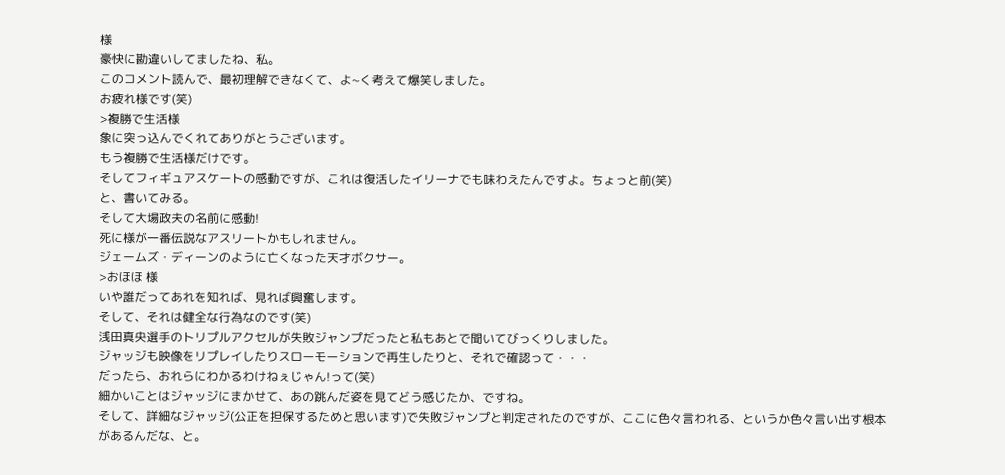様
豪快に勘違いしてましたね、私。
このコメント読んで、最初理解できなくて、よ~く考えて爆笑しました。
お疲れ様です(笑)
>複勝で生活様
象に突っ込んでくれてありがとうございます。
もう複勝で生活様だけです。
そしてフィギュアスケートの感動ですが、これは復活したイリーナでも味わえたんですよ。ちょっと前(笑)
と、書いてみる。
そして大場政夫の名前に感動!
死に様が一番伝説なアスリートかもしれません。
ジェームズ・ディーンのように亡くなった天才ボクサー。
>おほほ 様
いや誰だってあれを知れば、見れば興奮します。
そして、それは健全な行為なのです(笑)
浅田真央選手のトリプルアクセルが失敗ジャンプだったと私もあとで聞いてびっくりしました。
ジャッジも映像をリプレイしたりスローモーションで再生したりと、それで確認って・・・
だったら、おれらにわかるわけねぇじゃん!って(笑)
細かいことはジャッジにまかせて、あの跳んだ姿を見てどう感じたか、ですね。
そして、詳細なジャッジ(公正を担保するためと思います)で失敗ジャンプと判定されたのですが、ここに色々言われる、というか色々言い出す根本があるんだな、と。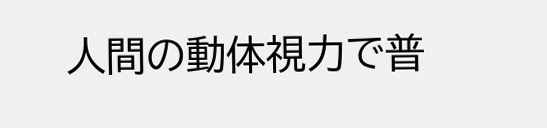人間の動体視力で普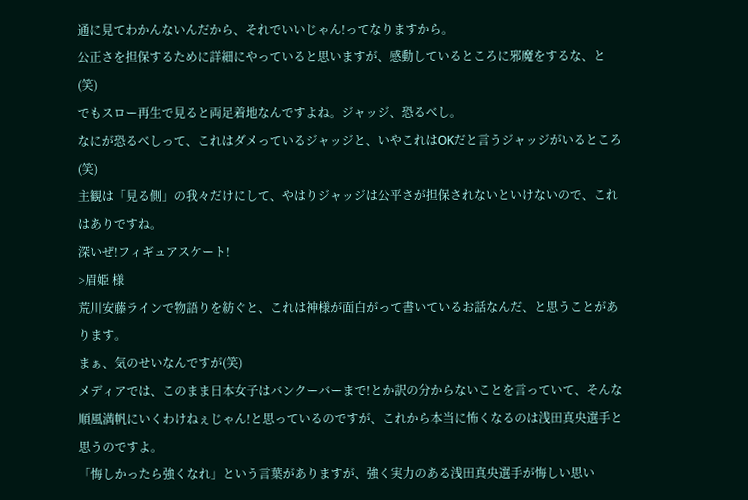通に見てわかんないんだから、それでいいじゃん!ってなりますから。
公正さを担保するために詳細にやっていると思いますが、感動しているところに邪魔をするな、と(笑)
でもスロー再生で見ると両足着地なんですよね。ジャッジ、恐るべし。
なにが恐るべしって、これはダメっているジャッジと、いやこれはOKだと言うジャッジがいるところ(笑)
主観は「見る側」の我々だけにして、やはりジャッジは公平さが担保されないといけないので、これはありですね。
深いぜ!フィギュアスケート!
>眉姫 様
荒川安藤ラインで物語りを紡ぐと、これは神様が面白がって書いているお話なんだ、と思うことがあります。
まぁ、気のせいなんですが(笑)
メディアでは、このまま日本女子はバンクーバーまで!とか訳の分からないことを言っていて、そんな順風満帆にいくわけねぇじゃん!と思っているのですが、これから本当に怖くなるのは浅田真央選手と思うのですよ。
「悔しかったら強くなれ」という言葉がありますが、強く実力のある浅田真央選手が悔しい思い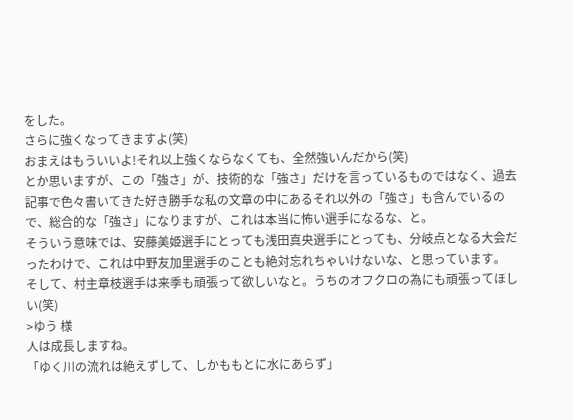をした。
さらに強くなってきますよ(笑)
おまえはもういいよ!それ以上強くならなくても、全然強いんだから(笑)
とか思いますが、この「強さ」が、技術的な「強さ」だけを言っているものではなく、過去記事で色々書いてきた好き勝手な私の文章の中にあるそれ以外の「強さ」も含んでいるので、総合的な「強さ」になりますが、これは本当に怖い選手になるな、と。
そういう意味では、安藤美姫選手にとっても浅田真央選手にとっても、分岐点となる大会だったわけで、これは中野友加里選手のことも絶対忘れちゃいけないな、と思っています。
そして、村主章枝選手は来季も頑張って欲しいなと。うちのオフクロの為にも頑張ってほしい(笑)
>ゆう 様
人は成長しますね。
「ゆく川の流れは絶えずして、しかももとに水にあらず」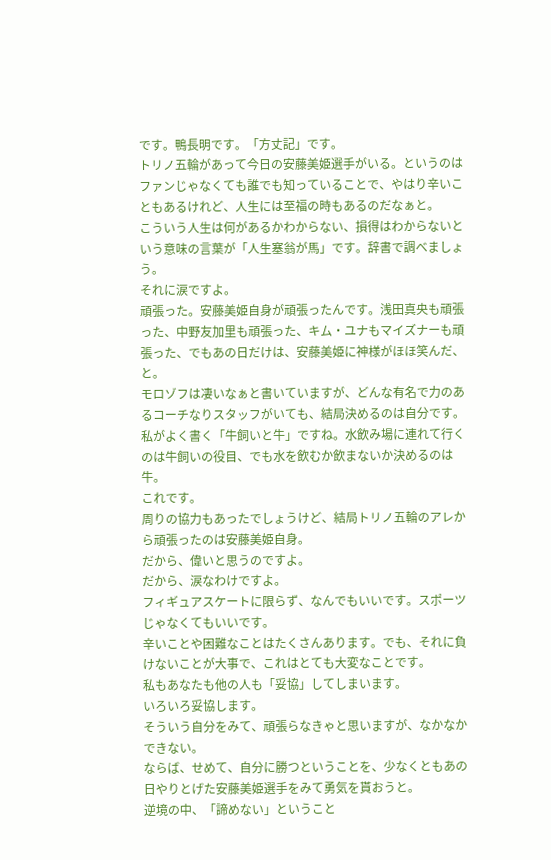です。鴨長明です。「方丈記」です。
トリノ五輪があって今日の安藤美姫選手がいる。というのはファンじゃなくても誰でも知っていることで、やはり辛いこともあるけれど、人生には至福の時もあるのだなぁと。
こういう人生は何があるかわからない、損得はわからないという意味の言葉が「人生塞翁が馬」です。辞書で調べましょう。
それに涙ですよ。
頑張った。安藤美姫自身が頑張ったんです。浅田真央も頑張った、中野友加里も頑張った、キム・ユナもマイズナーも頑張った、でもあの日だけは、安藤美姫に神様がほほ笑んだ、と。
モロゾフは凄いなぁと書いていますが、どんな有名で力のあるコーチなりスタッフがいても、結局決めるのは自分です。
私がよく書く「牛飼いと牛」ですね。水飲み場に連れて行くのは牛飼いの役目、でも水を飲むか飲まないか決めるのは牛。
これです。
周りの協力もあったでしょうけど、結局トリノ五輪のアレから頑張ったのは安藤美姫自身。
だから、偉いと思うのですよ。
だから、涙なわけですよ。
フィギュアスケートに限らず、なんでもいいです。スポーツじゃなくてもいいです。
辛いことや困難なことはたくさんあります。でも、それに負けないことが大事で、これはとても大変なことです。
私もあなたも他の人も「妥協」してしまいます。
いろいろ妥協します。
そういう自分をみて、頑張らなきゃと思いますが、なかなかできない。
ならば、せめて、自分に勝つということを、少なくともあの日やりとげた安藤美姫選手をみて勇気を貰おうと。
逆境の中、「諦めない」ということ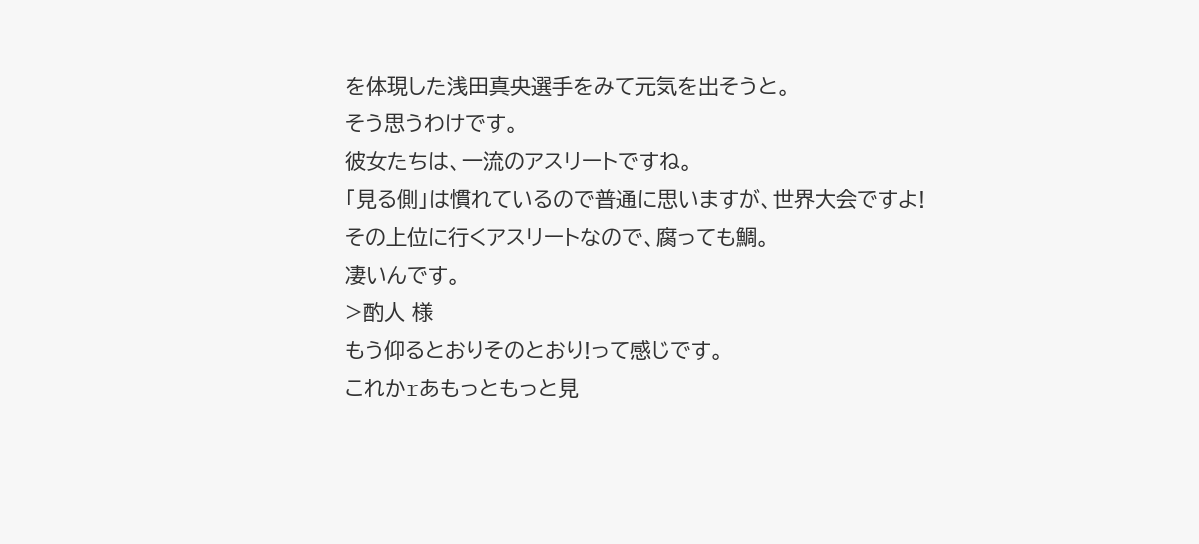を体現した浅田真央選手をみて元気を出そうと。
そう思うわけです。
彼女たちは、一流のアスリートですね。
「見る側」は慣れているので普通に思いますが、世界大会ですよ!
その上位に行くアスリートなので、腐っても鯛。
凄いんです。
>酌人 様
もう仰るとおりそのとおり!って感じです。
これかrあもっともっと見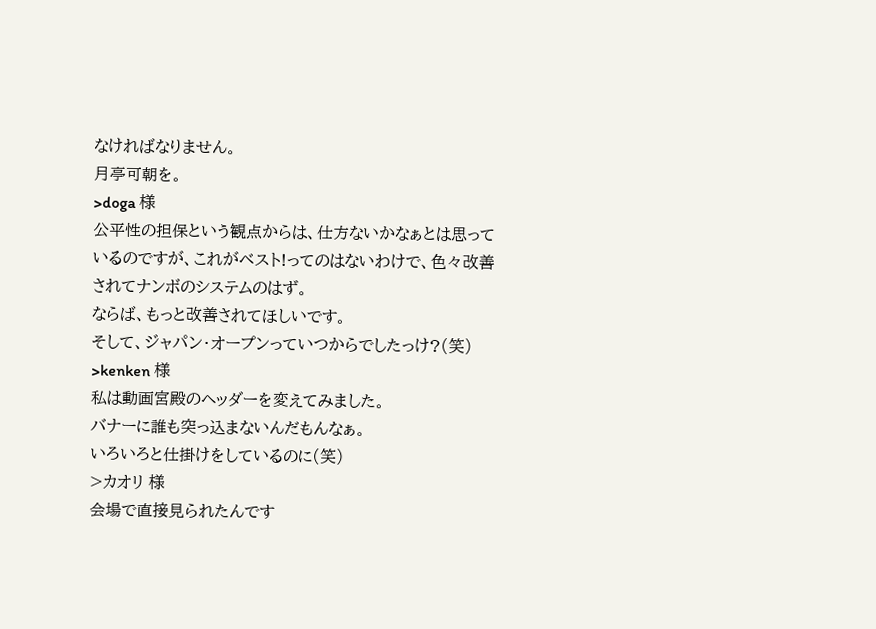なければなりません。
月亭可朝を。
>doga 様
公平性の担保という観点からは、仕方ないかなぁとは思っているのですが、これがベスト!ってのはないわけで、色々改善されてナンボのシステムのはず。
ならば、もっと改善されてほしいです。
そして、ジャパン・オープンっていつからでしたっけ?(笑)
>kenken 様
私は動画宮殿のヘッダーを変えてみました。
バナーに誰も突っ込まないんだもんなぁ。
いろいろと仕掛けをしているのに(笑)
>カオリ 様
会場で直接見られたんです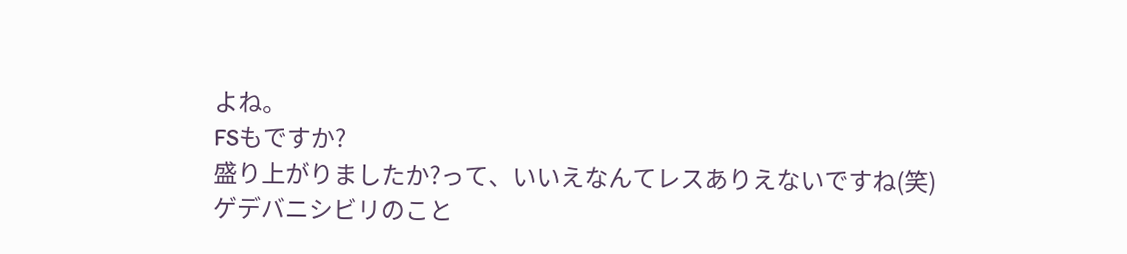よね。
FSもですか?
盛り上がりましたか?って、いいえなんてレスありえないですね(笑)
ゲデバニシビリのこと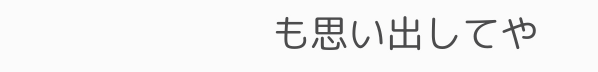も思い出してや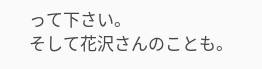って下さい。
そして花沢さんのことも。